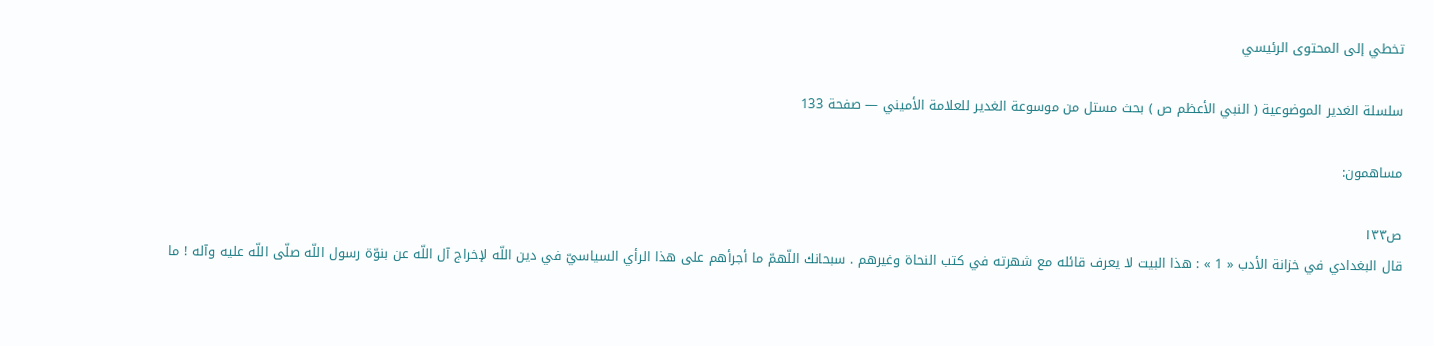تخطي إلى المحتوى الرئيسي

سلسلة الغدير الموضوعية ( النبي الأعظم ص ) بحث مستل من موسوعة الغدير للعلامة الأميني — صفحة 133

مساهمون:

ص١٣٣
قال البغدادي في خزانة الأدب « 1 » : هذا البيت لا يعرف قائله مع شهرته في كتب النحاة وغيرهم . سبحانك اللّهمّ ما أجرأهم على هذا الرأي السياسيّ في دين اللّه لإخراج آل اللّه عن بنوّة رسول اللّه صلّى اللّه عليه وآله ! ما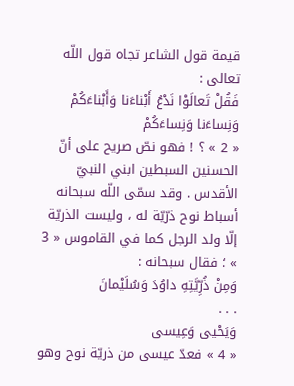قيمة قول الشاعر تجاه قول اللّه تعالى :
فَقُلْ تَعالَوْا نَدْعُ أَبْناءَنا وَأَبْناءَكُمْ وَنِساءَنا وَنِساءَكُمْ
« 2 » ؟ ! فهو نصّ صريح على أنّ الحسنين السبطين ابني النبيّ الأقدس . وقد سمّى اللّه سبحانه أسباط نوح ذرّيّة له ، وليست الذريّة إلّا ولد الرجل كما في القاموس « 3 » ؛ فقال سبحانه :
وَمِنْ ذُرِّيَّتِهِ داوُدَ وَسُلَيْمانَ
. . .
وَيَحْيى وَعِيسى
« 4 » فعدّ عيسى من ذريّة نوح وهو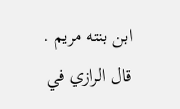ابن بنته مريم . قال الرازي في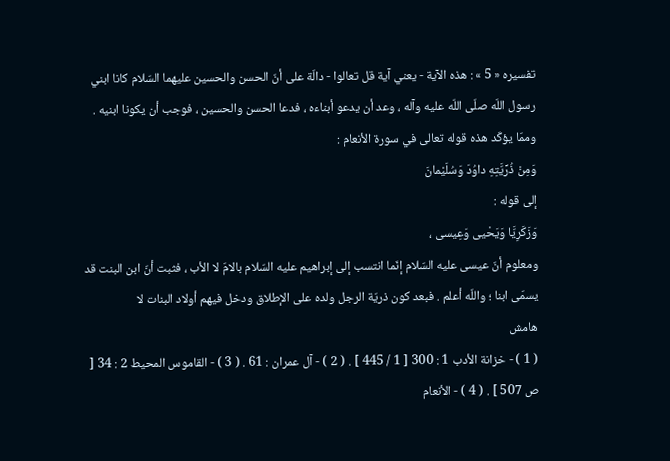تفسيره « 5 » : هذه الآية - يعني آية قل تعالوا - دالّة على أنّ الحسن والحسين عليهما السّلام كانا ابني رسول اللّه صلّى اللّه عليه وآله ، وعد أن يدعو أبناءه ، فدعا الحسن والحسين ، فوجب أن يكونا ابنيه . وممّا يؤكّد هذه قوله تعالى في سورة الأنعام :
وَمِنْ ذُرِّيَّتِهِ داوُدَ وَسُلَيْمانَ
إلى قوله :
وَزَكَرِيَّا وَيَحْيى وَعِيسى ،
ومعلوم أنّ عيسى عليه السّلام إنّما انتسب إلى إبراهيم عليه السّلام بالامّ لا الأب ، فثبت أنّ ابن البنت قد يسمّى ابنا ؛ واللّه أعلم . فبعد كون ذريّة الرجل ولده على الإطلاق ودخل فيهم أولاد البنات لا
هامش
( 1 ) - خزانة الأدب 1 : 300 [ 1 / 445 ] . ( 2 ) - آل عمران : 61 . ( 3 ) - القاموس المحيط 2 : 34 [ ص 507 ] . ( 4 ) - الأنعام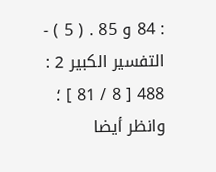: 84 و 85 . ( 5 ) - التفسير الكبير 2 : 488 [ 8 / 81 ] ؛ وانظر أيضا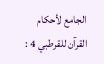الجامع لأحكام القرآن للقرطبي 4 :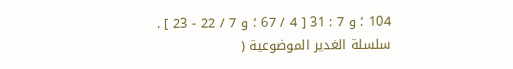104 ؛ و 7 : 31 [ 4 / 67 ؛ و 7 / 22 - 23 ] .
سلسلة الغدير الموضوعية (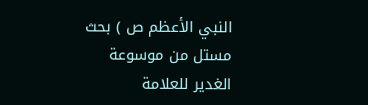النبي الأعظم ص ) بحث مستل من موسوعة الغدير للعلامة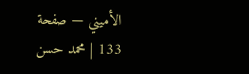الأميني — صفحة 133 | محمد حسن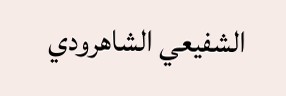الشفيعي الشاهرودي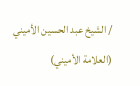/ الشيخ عبد الحسين الأميني (العلامة الأميني)